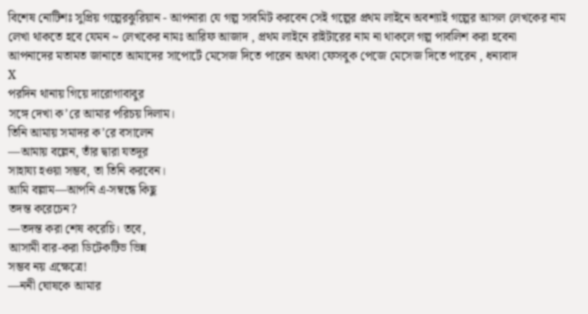বিশেষ নোটিশঃ সুপ্রিয় গল্পেরঝুরিয়ান - আপনারা যে গল্প সাবমিট করবেন সেই গল্পের প্রথম লাইনে অবশ্যাই গল্পের আসল লেখকের নাম লেখা থাকতে হবে যেমন ~ লেখকের নামঃ আরিফ আজাদ , প্রথম লাইনে রাইটারের নাম না থাকলে গল্প পাবলিশ করা হবেনা
আপনাদের মতামত জানাতে আমাদের সাপোর্টে মেসেজ দিতে পারেন অথবা ফেসবুক পেজে মেসেজ দিতে পারেন , ধন্যবাদ
X
পরদিন থানায় গিয়ে দারোগাবাবুর
সঙ্গে দেখা ক’রে আমার পরিচয় দিলাম।
তিনি আমায় সমাদর ক’রে বসালেন
—আমায় বল্লেন, তাঁর দ্বারা যতদূর
সাহায্য হওয়া সম্ভব, তা তিনি করবেন।
আমি বল্লাম—আপনি এ-সম্বন্ধে কিছু
তদন্ত করেচেন?
—তদন্ত করা শেষ করেচি। তবে,
আসামী বার-করা ডিটেকটিভ ভিন্ন
সম্ভব নয় এক্ষেত্রে!
—ননী ঘোষকে আমার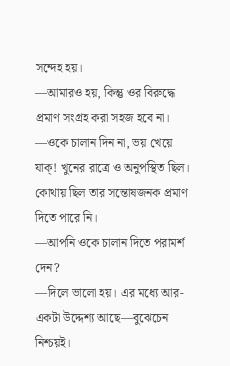সন্দেহ হয়।
—আমারও হয়, কিন্তু ওর বিরুদ্ধে
প্রমাণ সংগ্রহ করা সহজ হবে না।
—ওকে চালান দিন না, ভয় খেয়ে
যাক্! খুনের রাত্রে ও অনুপস্থিত ছিল।
কোথায় ছিল তার সন্তোষজনক প্রমাণ
দিতে পারে নি।
—আপনি ওকে চালান দিতে পরামর্শ
দেন?
—দিলে ভালো হয়। এর মধ্যে আর-
একটা উদ্দেশ্য আছে—বুঝেচেন নিশ্চয়ই।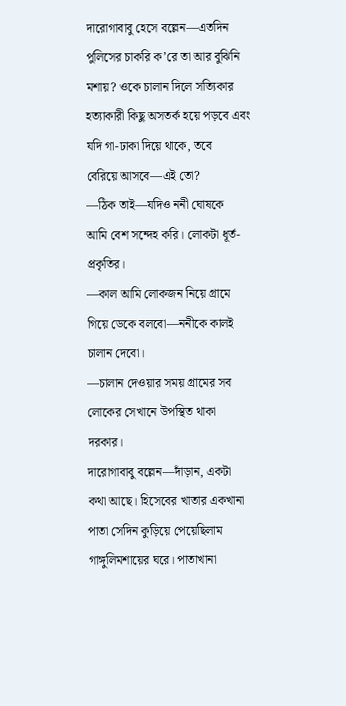দারোগাবাবু হেসে বল্লেন—এতদিন
পুলিসের চাকরি ক’রে তা আর বুঝিনি
মশায়? ওকে চালান দিলে সত্যিকার
হত্যাকারী কিছু অসতর্ক হয়ে পড়বে এবং
যদি গা-ঢাকা দিয়ে থাকে, তবে
বেরিয়ে আসবে—এই তো?
—ঠিক তাই—যদিও ননী ঘোষকে
আমি বেশ সন্দেহ করি। লোকটা ধূর্ত-
প্রকৃতির।
—কাল আমি লোকজন নিয়ে গ্রামে
গিয়ে ডেকে বলবো—ননীকে কালই
চালান দেবো।
—চালান দেওয়ার সময় গ্রামের সব
লোকের সেখানে উপস্থিত থাকা
দরকার।
দারোগাবাবু বল্লেন—দাঁড়ান, একটা
কথা আছে। হিসেবের খাতার একখানা
পাতা সেদিন কুড়িয়ে পেয়েছিলাম
গাঙ্গুলিমশায়ের ঘরে। পাতাখানা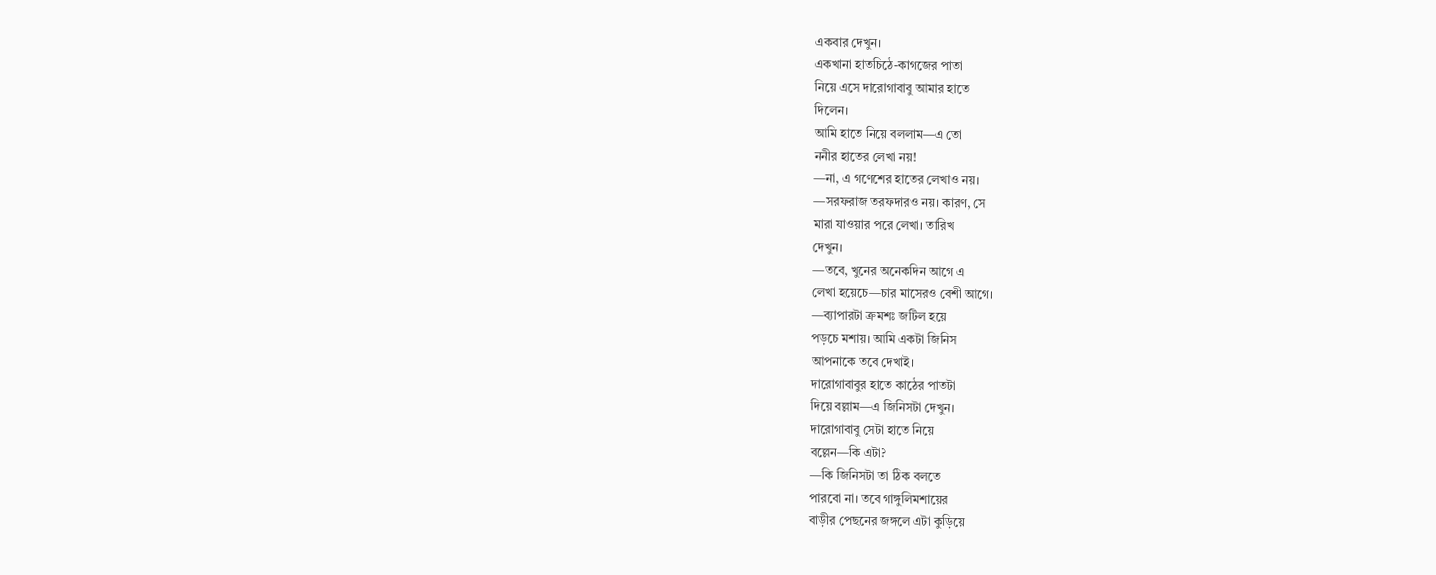একবার দেখুন।
একখানা হাতচিঠে-কাগজের পাতা
নিয়ে এসে দারোগাবাবু আমার হাতে
দিলেন।
আমি হাতে নিয়ে বললাম—এ তো
ননীর হাতের লেখা নয়!
—না, এ গণেশের হাতের লেখাও নয়।
—সরফরাজ তরফদারও নয়। কারণ, সে
মারা যাওয়ার পরে লেখা। তারিখ
দেখুন।
—তবে, খুনের অনেকদিন আগে এ
লেখা হয়েচে—চার মাসেরও বেশী আগে।
—ব্যাপারটা ক্রমশঃ জটিল হয়ে
পড়চে মশায়। আমি একটা জিনিস
আপনাকে তবে দেখাই।
দারোগাবাবুর হাতে কাঠের পাতটা
দিয়ে বল্লাম—এ জিনিসটা দেখুন।
দারোগাবাবু সেটা হাতে নিয়ে
বল্লেন—কি এটা?
—কি জিনিসটা তা ঠিক বলতে
পারবো না। তবে গাঙ্গুলিমশায়ের
বাড়ীর পেছনের জঙ্গলে এটা কুড়িয়ে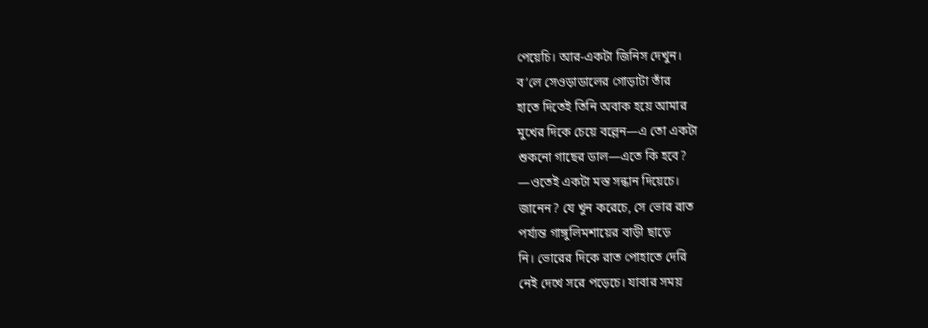পেয়েচি। আর-একটা জিনিস দেখুন।
ব’লে সেওড়াডালের গোড়াটা তাঁর
হাতে দিতেই তিনি অবাক হয়ে আমার
মুখের দিকে চেয়ে বল্লেন—এ তো একটা
শুকনো গাছের ডাল—এতে কি হবে?
—ওতেই একটা মস্ত সন্ধান দিয়েচে।
জানেন? যে খুন করেচে, সে ভোর রাত
পর্য্যন্ত গাঙ্গুলিমশায়ের বাড়ী ছাড়ে
নি। ভোরের দিকে রাত পোহাতে দেরি
নেই দেখে সরে পড়েচে। যাবার সময়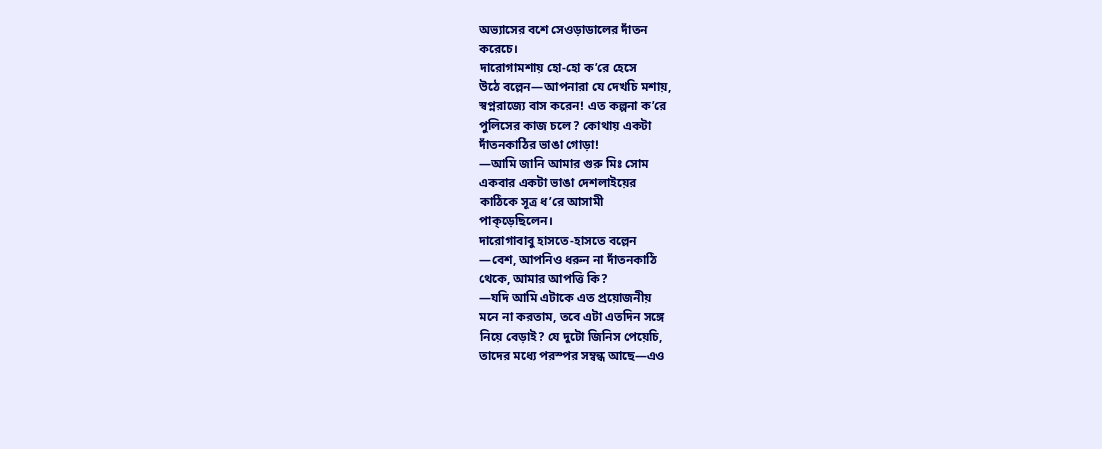অভ্যাসের বশে সেওড়াডালের দাঁতন
করেচে।
দারোগামশায় হো-হো ক’রে হেসে
উঠে বল্লেন—আপনারা যে দেখচি মশায়,
স্বপ্নরাজ্যে বাস করেন! এত কল্পনা ক’রে
পুলিসের কাজ চলে? কোথায় একটা
দাঁতনকাঠির ভাঙা গোড়া!
—আমি জানি আমার গুরু মিঃ সোম
একবার একটা ভাঙা দেশলাইয়ের
কাঠিকে সূত্র ধ’রে আসামী
পাক্ড়েছিলেন।
দারোগাবাবু হাসতে-হাসতে বল্লেন
—বেশ, আপনিও ধরুন না দাঁতনকাঠি
থেকে, আমার আপত্তি কি?
—যদি আমি এটাকে এত প্রয়োজনীয়
মনে না করতাম, তবে এটা এতদিন সঙ্গে
নিয়ে বেড়াই? যে দুটো জিনিস পেয়েচি,
তাদের মধ্যে পরস্পর সম্বন্ধ আছে—এও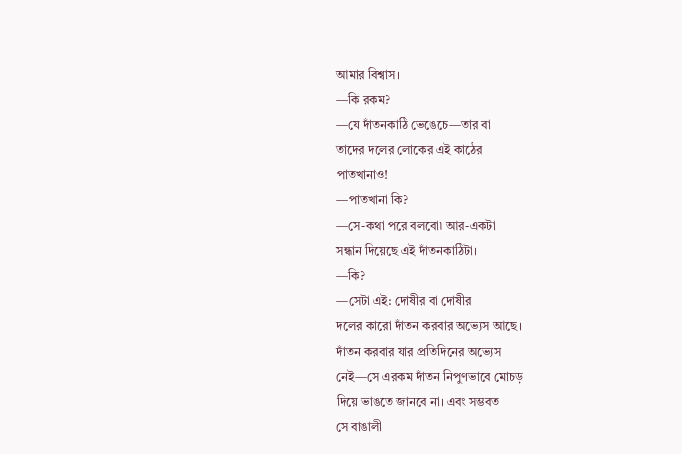আমার বিশ্বাস।
—কি রকম?
—যে দাঁতনকাঠি ভেঙেচে—তার বা
তাদের দলের লোকের এই কাঠের
পাতখানাও!
—পাতখানা কি?
—সে-কথা পরে বলবো৷ আর-একটা
সন্ধান দিয়েছে এই দাঁতনকাঠিটা।
—কি?
—সেটা এই: দোষীর বা দোষীর
দলের কারো দাঁতন করবার অভ্যেস আছে।
দাঁতন করবার যার প্রতিদিনের অভ্যেস
নেই—সে এরকম দাঁতন নিপুণভাবে মোচড়
দিয়ে ভাঙতে জানবে না। এবং সম্ভবত
সে বাঙালী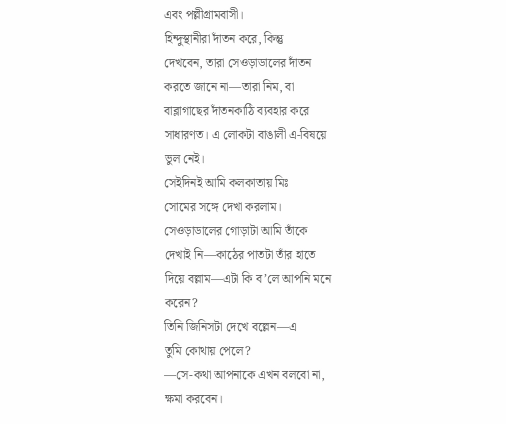এবং পল্লীগ্রামবাসী।
হিন্দুস্থানীরা দাঁতন করে, কিন্তু
দেখবেন, তারা সেওড়াডালের দাঁতন
করতে জানে না—তারা নিম, বা
বাব্লাগাছের দাঁতনকাঠি ব্যবহার করে
সাধারণত। এ লোকটা বাঙালী এ-বিষয়ে
ভুল নেই।
সেইদিনই আমি কলকাতায় মিঃ
সোমের সঙ্গে দেখা করলাম।
সেওড়াডালের গোড়াটা আমি তাঁকে
দেখাই নি—কাঠের পাতটা তাঁর হাতে
দিয়ে বল্লাম—এটা কি ব’লে আপনি মনে
করেন?
তিনি জিনিসটা দেখে বল্লেন—এ
তুমি কোথায় পেলে?
—সে-কথা আপনাকে এখন বলবো না,
ক্ষমা করবেন।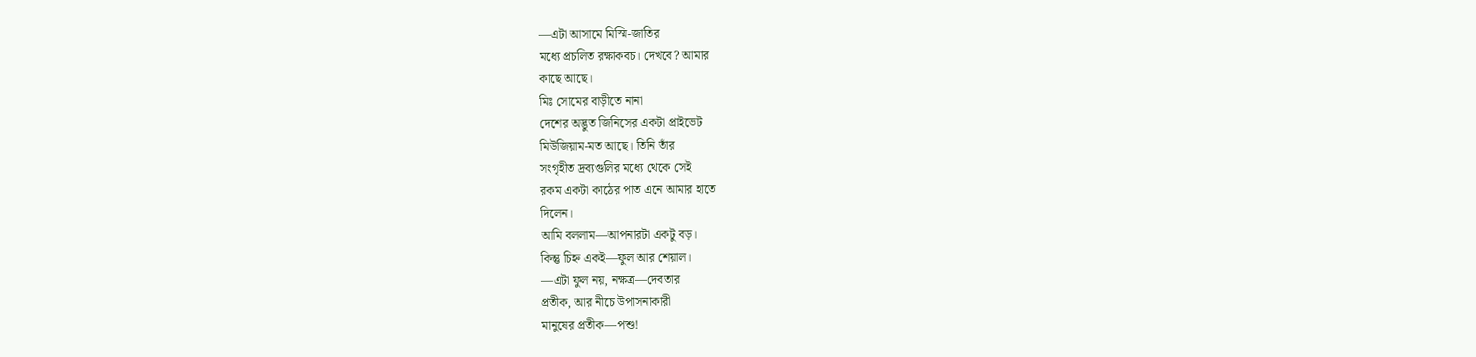—এটা আসামে মিস্মি-জাতির
মধ্যে প্রচলিত রক্ষাকবচ। দেখবে? আমার
কাছে আছে।
মিঃ সোমের বাড়ীতে নানা
দেশের অদ্ভুত জিনিসের একটা প্রাইভেট
মিউজিয়াম-মত আছে। তিনি তাঁর
সংগৃহীত দ্রব্যগুলির মধ্যে থেকে সেই
রকম একটা কাঠের পাত এনে আমার হাতে
দিলেন।
আমি বললাম—আপনারটা একটু বড়।
কিন্তু চিহ্ন একই—ফুল আর শেয়াল।
—এটা ফুল নয়, নক্ষত্র—দেবতার
প্রতীক, আর নীচে উপাসনাকারী
মানুষের প্রতীক—পশু!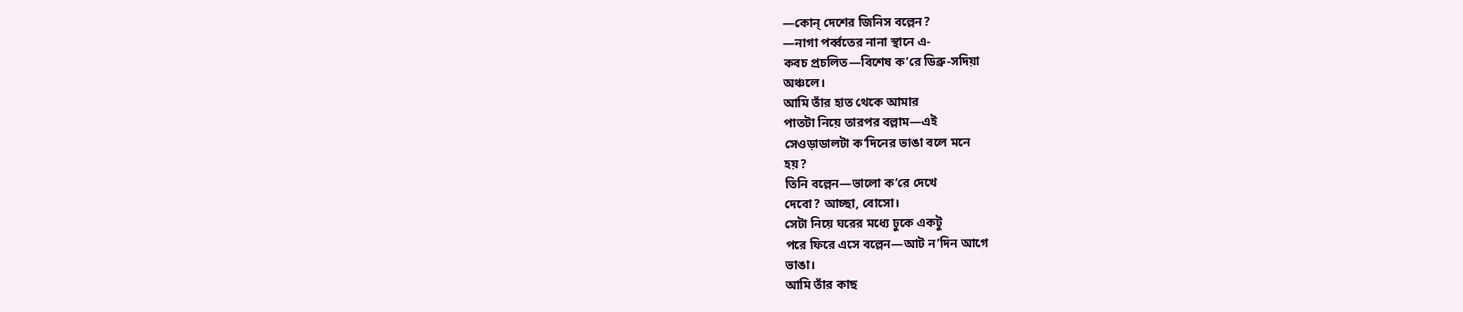—কোন্ দেশের জিনিস বল্লেন?
—নাগা পর্ব্বতের নানা স্থানে এ-
কবচ প্রচলিত—বিশেষ ক’রে ডিব্রু-সদিয়া
অঞ্চলে।
আমি তাঁর হাত থেকে আমার
পাতটা নিয়ে তারপর বল্লাম—এই
সেওড়াডালটা ক’দিনের ভাঙা বলে মনে
হয়?
তিনি বল্লেন—ভালো ক’রে দেখে
দেবো? আচ্ছা, বোসো।
সেটা নিয়ে ঘরের মধ্যে ঢুকে একটু
পরে ফিরে এসে বল্লেন—আট ন’দিন আগে
ভাঙা।
আমি তাঁর কাছ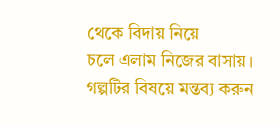থেকে বিদায় নিয়ে
চলে এলাম নিজের বাসায়।
গল্পটির বিষয়ে মন্তব্য করুন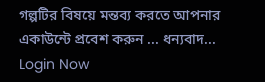গল্পটির বিষয়ে মন্তব্য করতে আপনার একাউন্টে প্রবেশ করুন ... ধন্যবাদ... Login Now